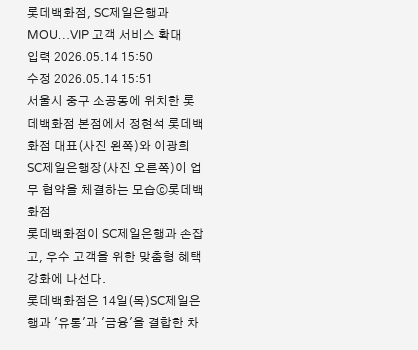롯데백화점, SC제일은행과 MOU…VIP 고객 서비스 확대
입력 2026.05.14 15:50
수정 2026.05.14 15:51
서울시 중구 소공동에 위치한 롯데백화점 본점에서 정현석 롯데백화점 대표(사진 왼쪽)와 이광희 SC제일은행장(사진 오른쪽)이 업무 협약을 체결하는 모습ⓒ롯데백화점
롯데백화점이 SC제일은행과 손잡고, 우수 고객을 위한 맞춤형 혜택 강화에 나선다.
롯데백화점은 14일(목)SC제일은행과 '유통'과 '금융'을 결합한 차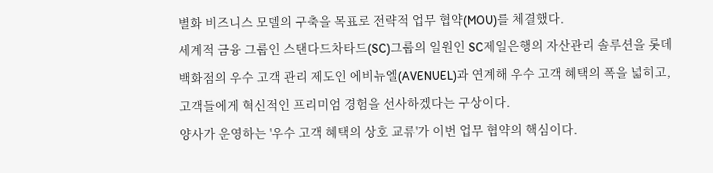별화 비즈니스 모델의 구축을 목표로 전략적 업무 협약(MOU)를 체결했다.
세계적 금융 그룹인 스탠다드차타드(SC)그룹의 일원인 SC제일은행의 자산관리 솔루션을 롯데백화점의 우수 고객 관리 제도인 에비뉴엘(AVENUEL)과 연계해 우수 고객 혜택의 폭을 넓히고, 고객들에게 혁신적인 프리미엄 경험을 선사하겠다는 구상이다.
양사가 운영하는 '우수 고객 혜택의 상호 교류'가 이번 업무 협약의 핵심이다.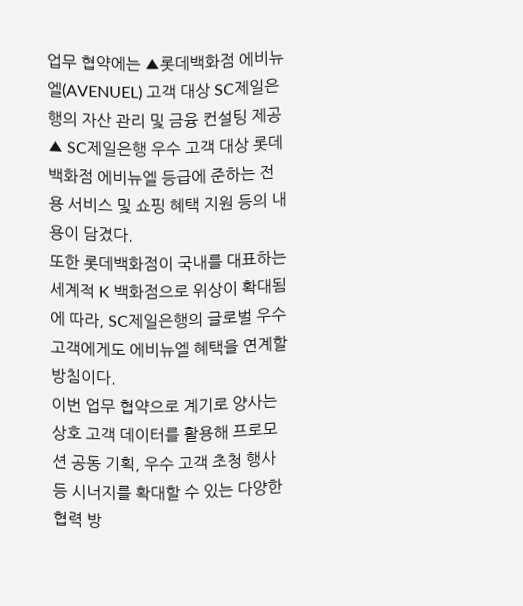업무 협약에는 ▲롯데백화점 에비뉴엘(AVENUEL) 고객 대상 SC제일은행의 자산 관리 및 금융 컨설팅 제공 ▲ SC제일은행 우수 고객 대상 롯데백화점 에비뉴엘 등급에 준하는 전용 서비스 및 쇼핑 혜택 지원 등의 내용이 담겼다.
또한 롯데백화점이 국내를 대표하는 세계적 K 백화점으로 위상이 확대됨에 따라, SC제일은행의 글로벌 우수고객에게도 에비뉴엘 혜택을 연계할 방침이다.
이번 업무 협약으로 계기로 양사는 상호 고객 데이터를 활용해 프로모션 공동 기획, 우수 고객 초청 행사 등 시너지를 확대할 수 있는 다양한 협력 방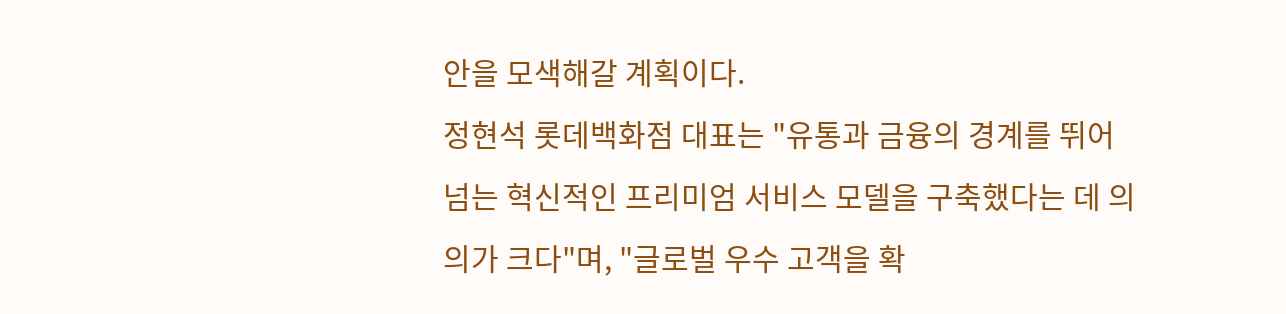안을 모색해갈 계획이다.
정현석 롯데백화점 대표는 "유통과 금융의 경계를 뛰어넘는 혁신적인 프리미엄 서비스 모델을 구축했다는 데 의의가 크다"며, "글로벌 우수 고객을 확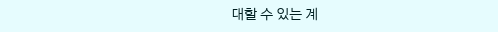대할 수 있는 계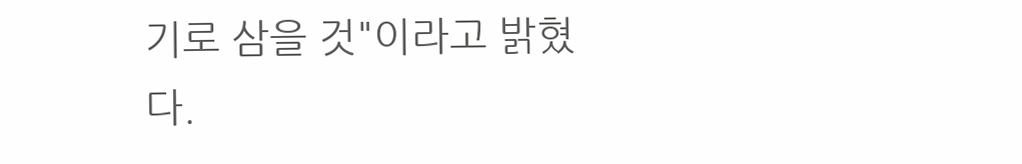기로 삼을 것"이라고 밝혔다.